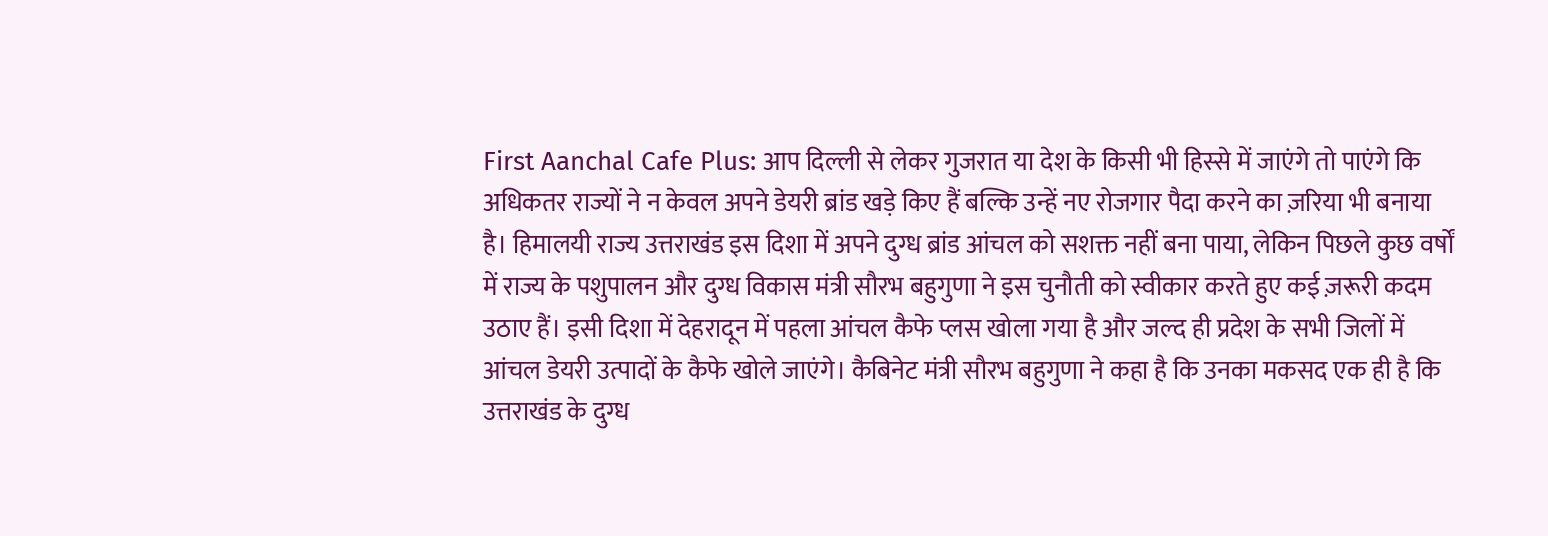First Aanchal Cafe Plus: आप दिल्ली से लेकर गुजरात या देश के किसी भी हिस्से में जाएंगे तो पाएंगे कि अधिकतर राज्यों ने न केवल अपने डेयरी ब्रांड खड़े किए हैं बल्कि उन्हें नए रोजगार पैदा करने का ज़रिया भी बनाया है। हिमालयी राज्य उत्तराखंड इस दिशा में अपने दुग्ध ब्रांड आंचल को सशक्त नहीं बना पाया, लेकिन पिछले कुछ वर्षों में राज्य के पशुपालन और दुग्ध विकास मंत्री सौरभ बहुगुणा ने इस चुनौती को स्वीकार करते हुए कई ज़रूरी कदम उठाए हैं। इसी दिशा में देहरादून में पहला आंचल कैफे प्लस खोला गया है और जल्द ही प्रदेश के सभी जिलों में आंचल डेयरी उत्पादों के कैफे खोले जाएंगे। कैबिनेट मंत्री सौरभ बहुगुणा ने कहा है कि उनका मकसद एक ही है कि उत्तराखंड के दुग्ध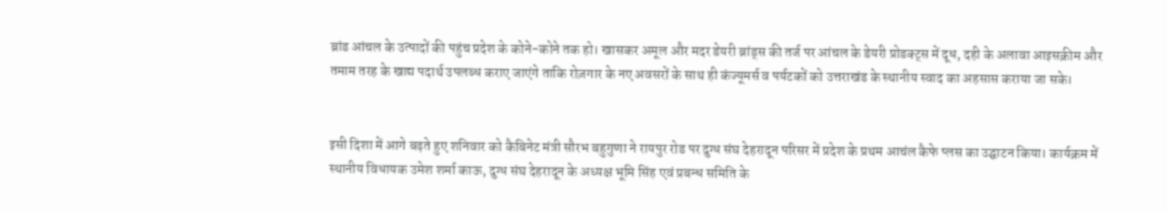ब्रांड आंचल के उत्पादों की पहुंच प्रदेश के कोने-कोने तक हो। खासकर अमूल और मदर डेयरी ब्रांड्स की तर्ज पर आंचल के डेयरी प्रोडक्ट्स में दूध, दही के अलावा आइसक्रीम और तमाम तरह के खाद्य पदार्थ उपलब्ध कराए जाएंगे ताकि रोज़गार के नए अवसरों के साथ ही कंज्यूमर्स व पर्यटकों को उत्तराखंड के स्थानीय स्वाद का अहसास कराया जा सके।


इसी दिशा में आगे बढ़ते हुए शनिवार को कैबिनेट मंत्री सौरभ बहुगुणा ने रायपुर रोड पर दुग्ध संघ देहरादून परिसर में प्रदेश के प्रथम आचंल कैफे प्लस का उद्घाटन किया। कार्यक्रम में स्थानीय विधायक उमेश शर्मा काऊ, दुग्ध संघ देहरादून के अध्यक्ष भूमि सिंह एवं प्रबन्ध समिति के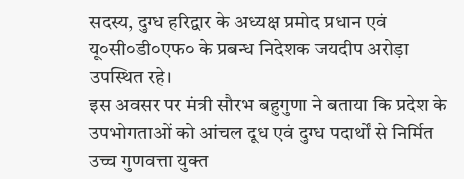सदस्य, दुग्ध हरिद्वार के अध्यक्ष प्रमोद प्रधान एवं यू०सी०डी०एफ० के प्रबन्ध निदेशक जयदीप अरोड़ा उपस्थित रहे।
इस अवसर पर मंत्री सौरभ बहुगुणा ने बताया कि प्रदेश के उपभोगताओं को आंचल दूध एवं दुग्ध पदार्थों से निर्मित उच्च गुणवत्ता युक्त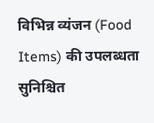विभिन्न व्यंजन (Food Items) की उपलब्धता सुनिश्चित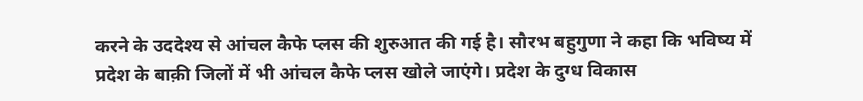करने के उददेश्य से आंचल कैफे प्लस की शुरुआत की गई है। सौरभ बहुगुणा ने कहा कि भविष्य में प्रदेश के बाक़ी जिलों में भी आंचल कैफे प्लस खोले जाएंगे। प्रदेश के दुग्ध विकास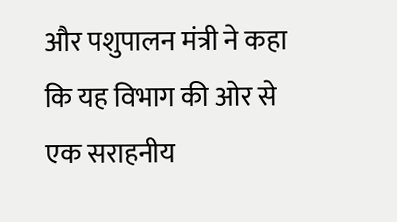और पशुपालन मंत्री ने कहा कि यह विभाग की ओर से एक सराहनीय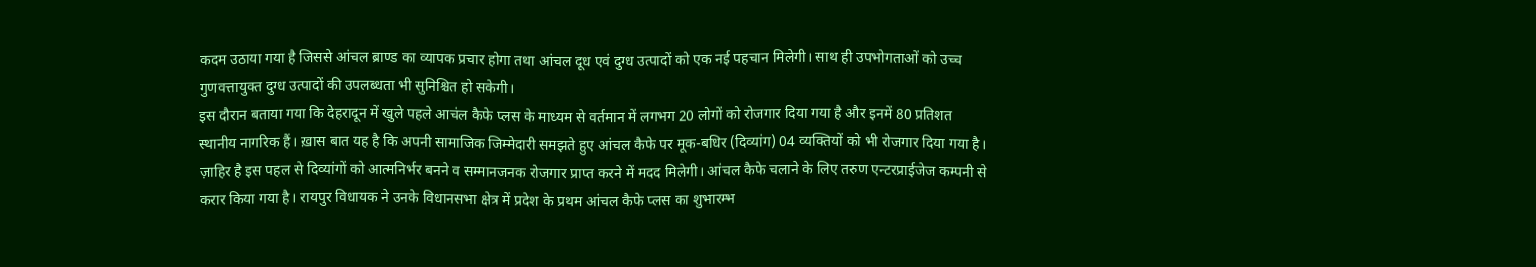कदम उठाया गया है जिससे आंचल ब्राण्ड का व्यापक प्रचार होगा तथा आंचल दूध एवं दुग्ध उत्पादों को एक नई पहचान मिलेगी। साथ ही उपभोगताओं को उच्च गुणवत्तायुक्त दुग्ध उत्पादों की उपलब्धता भी सुनिश्चित हो सकेगी।
इस दौरान बताया गया कि देहरादून में खुले पहले आचंल कैफे प्लस के माध्यम से वर्तमान में लगभग 20 लोगों को रोजगार दिया गया है और इनमें 80 प्रतिशत स्थानीय नागरिक हैं। ख़ास बात यह है कि अपनी सामाजिक जिम्मेदारी समझते हुए आंचल कैफे पर मूक-बधिर (दिव्यांग) 04 व्यक्तियों को भी रोजगार दिया गया है। ज़ाहिर है इस पहल से दिव्यांगों को आत्मनिर्भर बनने व सम्मानजनक रोजगार प्राप्त करने में मदद मिलेगी। आंचल कैफे चलाने के लिए तरुण एन्टरप्राईजेज कम्पनी से करार किया गया है। रायपुर विधायक ने उनके विधानसभा क्षेत्र में प्रदेश के प्रथम आंचल कैफे प्लस का शुभारम्भ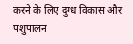करने के लिए दुग्ध विकास और पशुपालन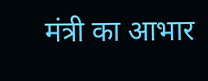मंत्री का आभार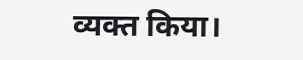व्यक्त किया।